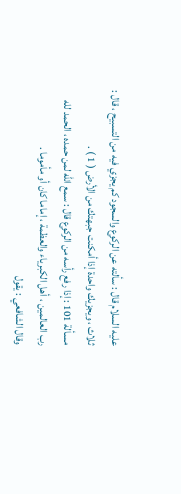عليه السلام قال : سألته عن الركوع والسجود كم يجزي فيه من التسبيح ، قال :
ثلاث ، ويجزيك واحدة إذا أمكنت جبهتك من الأرض ( 1 ) .
مسألة 101 : إذا رفع رأسه من الركوع قال : سمع الله لمن حمده ، الحمد لله
رب العالمين ، أهل الكبرياء والعظمة ، إماما كان أو مأموما .
وقال الشافعي : يقول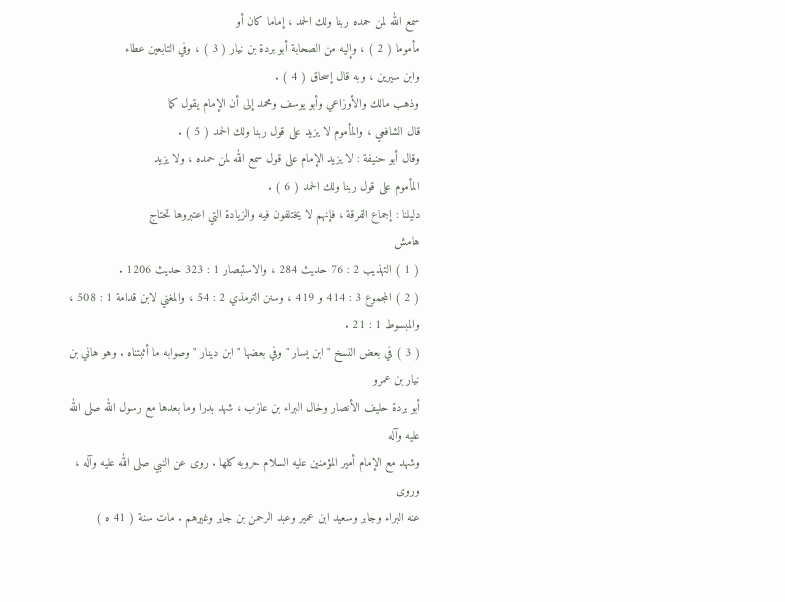سمع الله لمن حمده ربنا ولك الحمد ، إماما كان أو
مأموما ( 2 ) ، وإليه من الصحابة أبو بردة بن نيار ( 3 ) ، وفي التابعين عطاء
وابن سيرين ، وبه قال إسحاق ( 4 ) .
وذهب مالك والأوزاعي وأبو يوسف ومحمد إلى أن الإمام يقول كما
قال الشافعي ، والمأموم لا يزيد على قول ربنا ولك الحمد ( 5 ) .
وقال أبو حنيفة : لا يزيد الإمام على قول سمع الله لمن حمده ، ولا يزيد
المأموم على قول ربنا ولك الحمد ( 6 ) .
دليلنا : إجماع الفرقة ، فإنهم لا يختلفون فيه والزيادة التي اعتبروها تحتاج
هامش
( 1 ) التهذيب 2 : 76 حديث 284 ، والاستبصار 1 : 323 حديث 1206 .
( 2 ) المجموع 3 : 414 و 419 ، وسنن الترمذي 2 : 54 ، والمغني لابن قدامة 1 : 508 ، والمبسوط 1 : 21 .
( 3 ) في بعض النسخ " ابن يسار " وفي بعضها " ابن دينار " وصوابه ما أثبتناه . وهو هاني بن نيار بن عمرو
أبو بردة حليف الأنصار وخال البراء بن عازب ، شهد بدرا وما بعدها مع رسول الله صلى الله عليه وآله
وشهد مع الإمام أمير المؤمنين عليه السلام حروبه كلها . روى عن النبي صلى الله عليه وآله ، وروى
عنه البراء وجابر وسعيد ابن عمير وعبد الرحمن بن جابر وغيرهم . مات سنة ( 41 ه )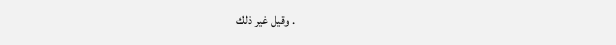. وقيل غير ذلك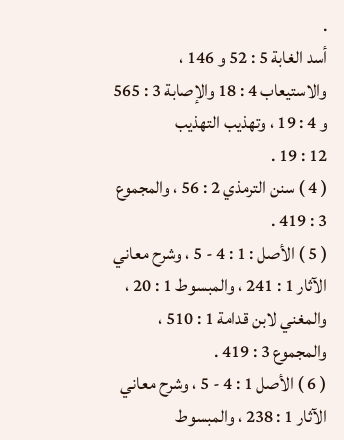.
أسد الغابة 5 : 52 و 146 ، والاستيعاب 4 : 18 والإصابة 3 : 565 و 4 : 19 ، وتهذيب التهذيب
12 : 19 .
( 4 ) سنن الترمذي 2 : 56 ، والمجموع 3 : 419 .
( 5 ) الأصل : 1 : 4 - 5 ، وشرح معاني الآثار 1 : 241 ، والمبسوط 1 : 20 ، والمغني لابن قدامة 1 : 510 ،
والمجموع 3 : 419 .
( 6 ) الأصل 1 : 4 - 5 ، وشرح معاني الآثار 1 : 238 ، والمبسوط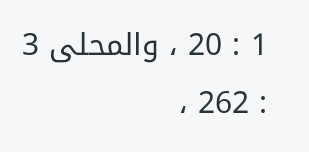1 : 20 ، والمحلى 3 : 262 ،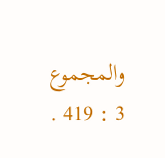والمجموع
3 : 419 .